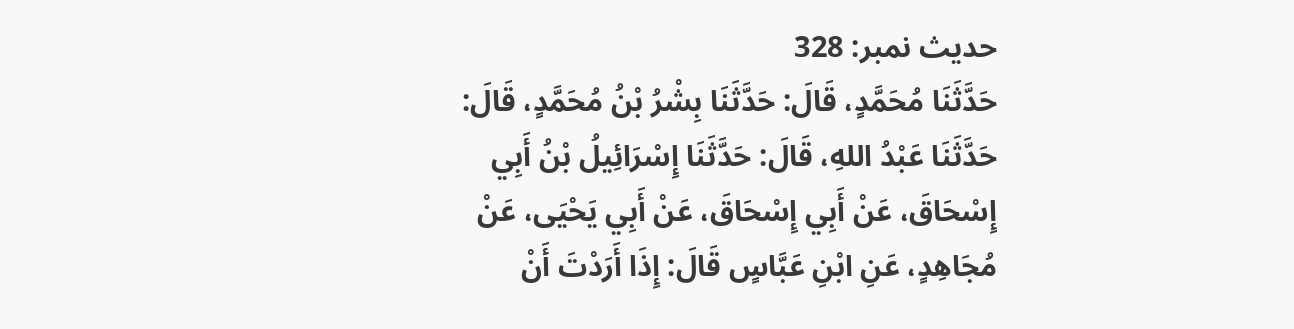حدیث نمبر: 328
حَدَّثَنَا مُحَمَّدٍ، قَالَ: حَدَّثَنَا بِشْرُ بْنُ مُحَمَّدٍ، قَالَ: حَدَّثَنَا عَبْدُ اللهِ، قَالَ: حَدَّثَنَا إِسْرَائِيلُ بْنُ أَبِي إِسْحَاقَ، عَنْ أَبِي إِسْحَاقَ، عَنْ أَبِي يَحْيَى، عَنْ مُجَاهِدٍ، عَنِ ابْنِ عَبَّاسٍ قَالَ: إِذَا أَرَدْتَ أَنْ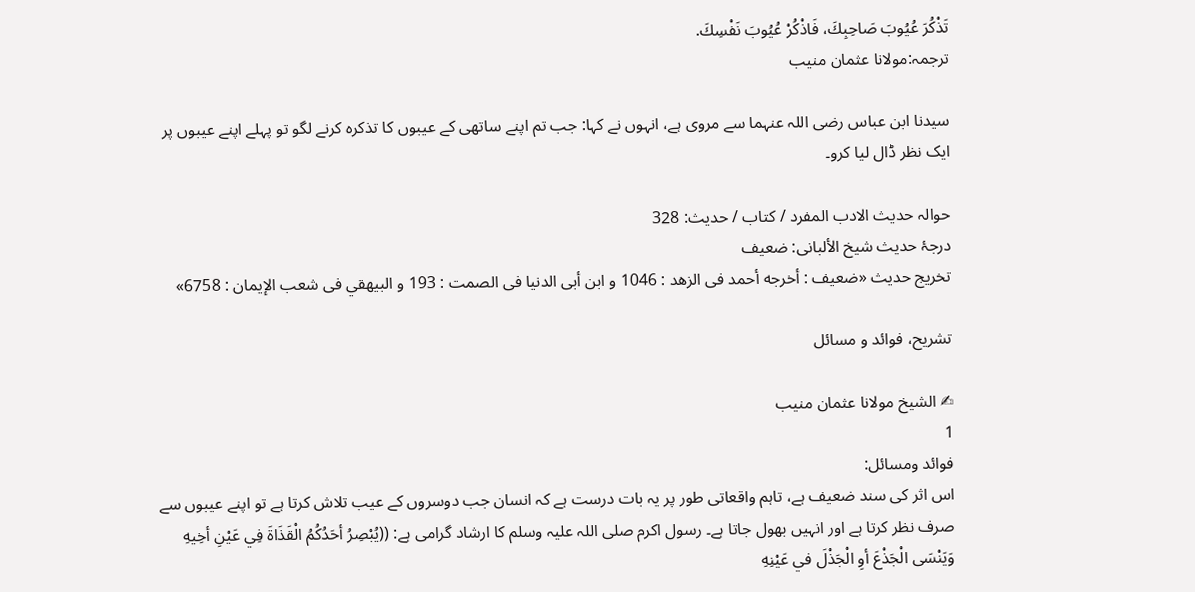تَذْكُرَ عُيُوبَ صَاحِبِكَ، فَاذْكُرْ عُيُوبَ نَفْسِكَ.
ترجمہ:مولانا عثمان منیب

سیدنا ابن عباس رضی اللہ عنہما سے مروی ہے، انہوں نے کہا: جب تم اپنے ساتھی کے عیبوں کا تذکرہ کرنے لگو تو پہلے اپنے عیبوں پر ایک نظر ڈال لیا کرو۔

حوالہ حدیث الادب المفرد / كتاب / حدیث: 328
درجۂ حدیث شیخ الألبانی: ضعيف
تخریج حدیث «ضعيف : أخرجه أحمد فى الزهد : 1046 و ابن أبى الدنيا فى الصمت : 193 و البيهقي فى شعب الإيمان : 6758»

تشریح، فوائد و مسائل

✍ الشیخ مولانا عثمان منیب
1
فوائد ومسائل:
اس اثر کی سند ضعیف ہے، تاہم واقعاتی طور پر یہ بات درست ہے کہ انسان جب دوسروں کے عیب تلاش کرتا ہے تو اپنے عیبوں سے صرف نظر کرتا ہے اور انہیں بھول جاتا ہے۔ رسول اکرم صلی اللہ علیہ وسلم کا ارشاد گرامی ہے: ((یُبْصِرُ أحَدُکُمُ الْقَذَاةَ فِي عَیْنِ أخِیهِ وَیَنْسَی الْجَذْعَ أوِ الْجَذْلَ في عَیْنِهِ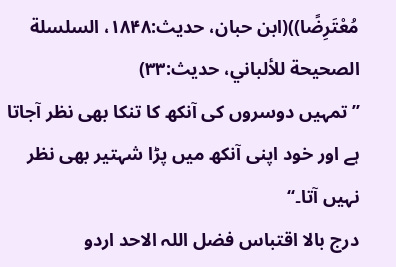مُعْتَرِضًا))(ابن حبان، حدیث:۱۸۴۸، السلسلة الصحیحة للألباني، حدیث:۳۳)
’’تمہیں دوسروں کی آنکھ کا تنکا بھی نظر آجاتا ہے اور خود اپنی آنکھ میں پڑا شہتیر بھی نظر نہیں آتا۔‘‘
درج بالا اقتباس فضل اللہ الاحد اردو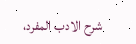شرح الادب المفرد،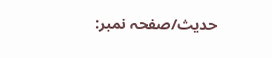حدیث/صفحہ نمبر: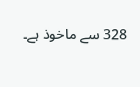328 سے ماخوذ ہے۔